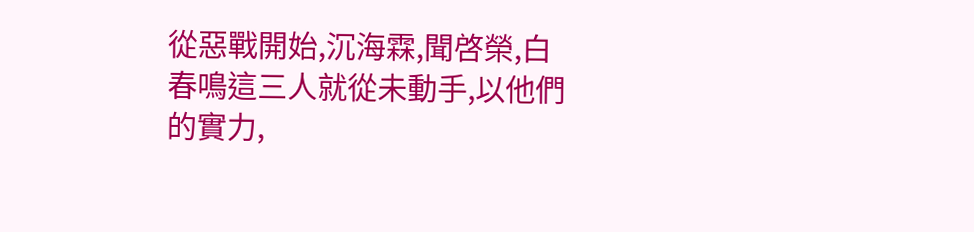從惡戰開始,沉海霖,聞啓榮,白春鳴這三人就從未動手,以他們的實力,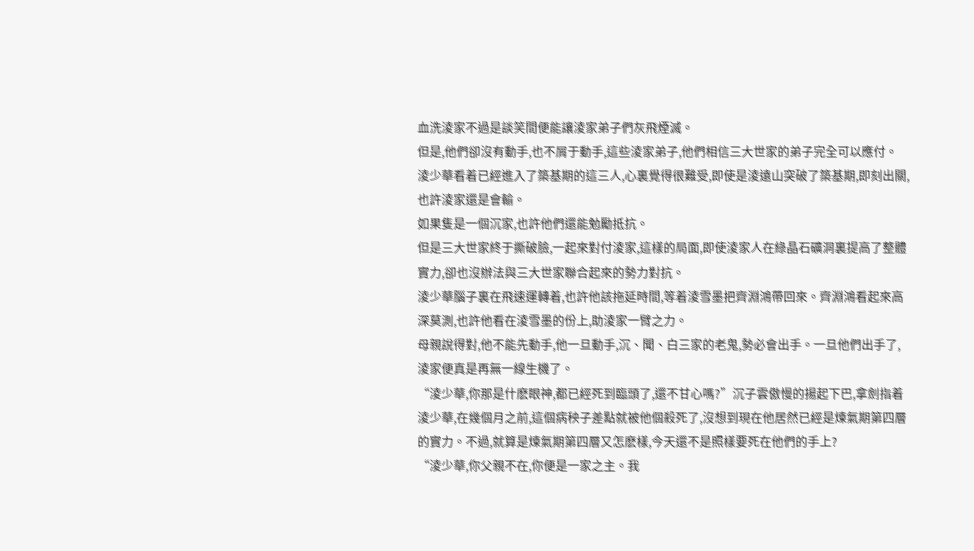血洗淩家不過是談笑間便能讓淩家弟子們灰飛煙滅。
但是,他們卻沒有動手,也不屑于動手,這些淩家弟子,他們相信三大世家的弟子完全可以應付。
淩少華看着已經進入了築基期的這三人,心裏覺得很難受,即使是淩遠山突破了築基期,即刻出關,也許淩家還是會輸。
如果隻是一個沉家,也許他們還能勉勵抵抗。
但是三大世家終于撕破臉,一起來對付淩家,這樣的局面,即使淩家人在綠晶石礦洞裏提高了整體實力,卻也沒辦法與三大世家聯合起來的勢力對抗。
淩少華腦子裏在飛速運轉着,也許他該拖延時間,等着淩雪墨把齊淵鴻帶回來。齊淵鴻看起來高深莫測,也許他看在淩雪墨的份上,助淩家一臂之力。
母親說得對,他不能先動手,他一旦動手,沉、聞、白三家的老鬼,勢必會出手。一旦他們出手了,淩家便真是再無一線生機了。
“淩少華,你那是什麽眼神,都已經死到臨頭了,還不甘心嗎?”沉子雲傲慢的揚起下巴,拿劍指着淩少華,在幾個月之前,這個病秧子差點就被他個殺死了,沒想到現在他居然已經是煉氣期第四層的實力。不過,就算是煉氣期第四層又怎麽樣,今天還不是照樣要死在他們的手上?
“淩少華,你父親不在,你便是一家之主。我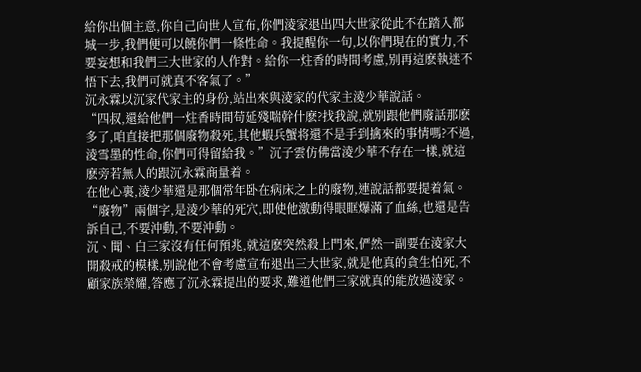給你出個主意,你自己向世人宣布,你們淩家退出四大世家從此不在踏入都城一步,我們便可以饒你們一條性命。我提醒你一句,以你們現在的實力,不要妄想和我們三大世家的人作對。給你一炷香的時間考慮,别再這麽執迷不悟下去,我們可就真不客氣了。”
沉永霖以沉家代家主的身份,站出來與淩家的代家主淩少華說話。
“四叔,還給他們一炷香時間苟延殘喘幹什麽?找我說,就别跟他們廢話那麽多了,咱直接把那個廢物殺死,其他蝦兵蟹将還不是手到擒來的事情嗎?不過,淩雪墨的性命,你們可得留給我。”沉子雲仿佛當淩少華不存在一樣,就這麽旁若無人的跟沉永霖商量着。
在他心裏,淩少華還是那個常年卧在病床之上的廢物,連說話都要提着氣。
“廢物”兩個字,是淩少華的死穴,即使他激動得眼眶爆滿了血絲,也還是告訴自己,不要沖動,不要沖動。
沉、聞、白三家沒有任何預兆,就這麽突然殺上門來,俨然一副要在淩家大開殺戒的模樣,别說他不會考慮宣布退出三大世家,就是他真的貪生怕死,不顧家族榮耀,答應了沉永霖提出的要求,難道他們三家就真的能放過淩家。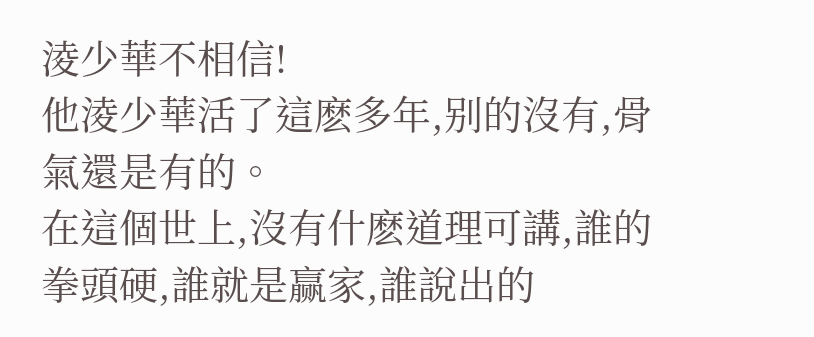淩少華不相信!
他淩少華活了這麽多年,别的沒有,骨氣還是有的。
在這個世上,沒有什麽道理可講,誰的拳頭硬,誰就是赢家,誰說出的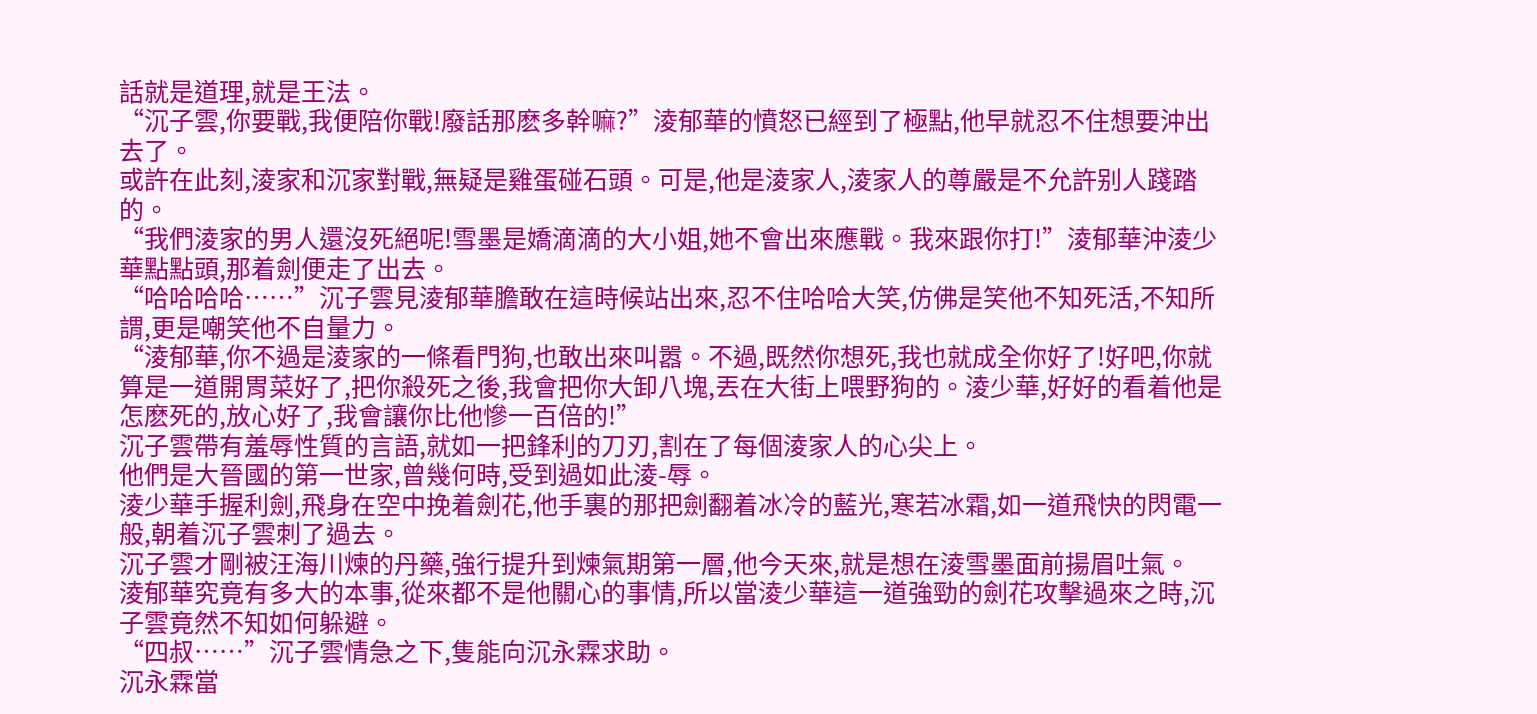話就是道理,就是王法。
“沉子雲,你要戰,我便陪你戰!廢話那麽多幹嘛?”淩郁華的憤怒已經到了極點,他早就忍不住想要沖出去了。
或許在此刻,淩家和沉家對戰,無疑是雞蛋碰石頭。可是,他是淩家人,淩家人的尊嚴是不允許别人踐踏的。
“我們淩家的男人還沒死絕呢!雪墨是嬌滴滴的大小姐,她不會出來應戰。我來跟你打!”淩郁華沖淩少華點點頭,那着劍便走了出去。
“哈哈哈哈……”沉子雲見淩郁華膽敢在這時候站出來,忍不住哈哈大笑,仿佛是笑他不知死活,不知所謂,更是嘲笑他不自量力。
“淩郁華,你不過是淩家的一條看門狗,也敢出來叫嚣。不過,既然你想死,我也就成全你好了!好吧,你就算是一道開胃菜好了,把你殺死之後,我會把你大卸八塊,丟在大街上喂野狗的。淩少華,好好的看着他是怎麽死的,放心好了,我會讓你比他慘一百倍的!”
沉子雲帶有羞辱性質的言語,就如一把鋒利的刀刃,割在了每個淩家人的心尖上。
他們是大晉國的第一世家,曾幾何時,受到過如此淩-辱。
淩少華手握利劍,飛身在空中挽着劍花,他手裏的那把劍翻着冰冷的藍光,寒若冰霜,如一道飛快的閃電一般,朝着沉子雲刺了過去。
沉子雲才剛被汪海川煉的丹藥,強行提升到煉氣期第一層,他今天來,就是想在淩雪墨面前揚眉吐氣。
淩郁華究竟有多大的本事,從來都不是他關心的事情,所以當淩少華這一道強勁的劍花攻擊過來之時,沉子雲竟然不知如何躲避。
“四叔……”沉子雲情急之下,隻能向沉永霖求助。
沉永霖當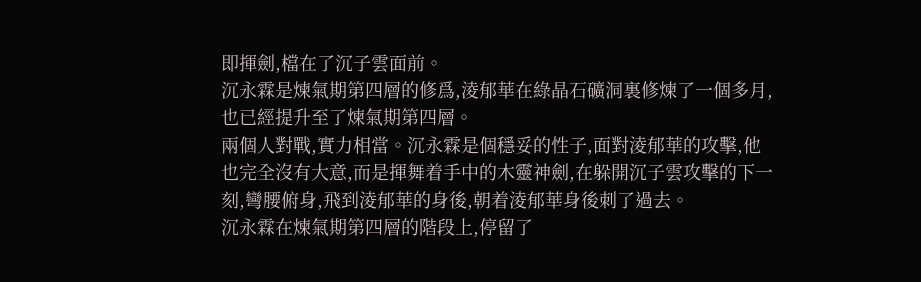即揮劍,檔在了沉子雲面前。
沉永霖是煉氣期第四層的修爲,淩郁華在綠晶石礦洞裏修煉了一個多月,也已經提升至了煉氣期第四層。
兩個人對戰,實力相當。沉永霖是個穩妥的性子,面對淩郁華的攻擊,他也完全沒有大意,而是揮舞着手中的木靈神劍,在躲開沉子雲攻擊的下一刻,彎腰俯身,飛到淩郁華的身後,朝着淩郁華身後刺了過去。
沉永霖在煉氣期第四層的階段上,停留了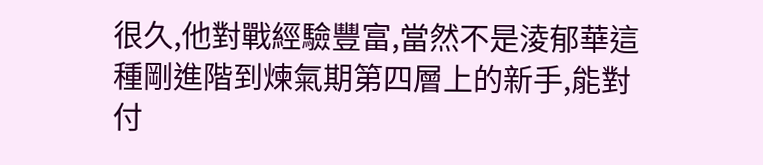很久,他對戰經驗豐富,當然不是淩郁華這種剛進階到煉氣期第四層上的新手,能對付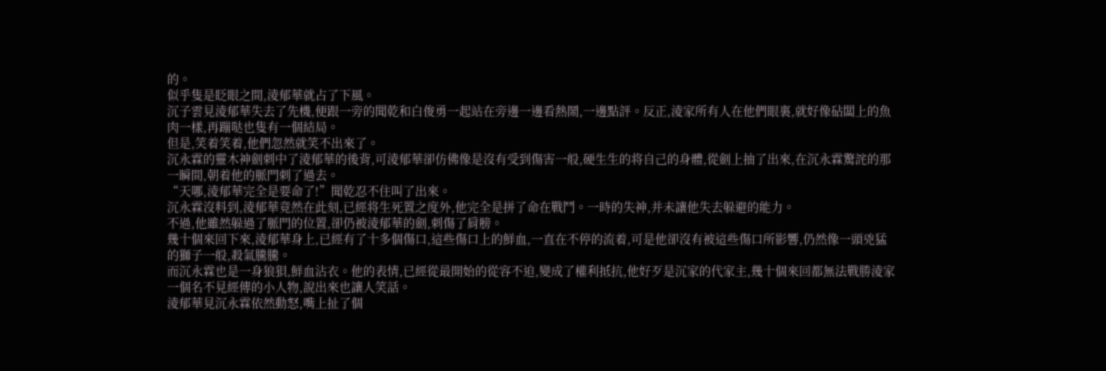的。
似乎隻是眨眼之間,淩郁華就占了下風。
沉子雲見淩郁華失去了先機,便跟一旁的聞乾和白俊勇一起站在旁邊一邊看熱鬧,一邊點評。反正,淩家所有人在他們眼裏,就好像砧闆上的魚肉一樣,再蹦哒也隻有一個結局。
但是,笑着笑着,他們忽然就笑不出來了。
沉永霖的靈木神劍刺中了淩郁華的後背,可淩郁華卻仿佛像是沒有受到傷害一般,硬生生的将自己的身體,從劍上抽了出來,在沉永霖驚詫的那一瞬間,朝着他的脈門刺了過去。
“天哪,淩郁華完全是要命了!”聞乾忍不住叫了出來。
沉永霖沒料到,淩郁華竟然在此刻,已經将生死置之度外,他完全是拼了命在戰鬥。一時的失神,并未讓他失去躲避的能力。
不過,他雖然躲過了脈門的位置,卻仍被淩郁華的劍,刺傷了肩膀。
幾十個來回下來,淩郁華身上,已經有了十多個傷口,這些傷口上的鮮血,一直在不停的流着,可是他卻沒有被這些傷口所影響,仍然像一頭兇猛的獅子一般,殺氣騰騰。
而沉永霖也是一身狼狽,鮮血沾衣。他的表情,已經從最開始的從容不迫,變成了權利抵抗,他好歹是沉家的代家主,幾十個來回都無法戰勝淩家一個名不見經傳的小人物,說出來也讓人笑話。
淩郁華見沉永霖依然動怒,嘴上扯了個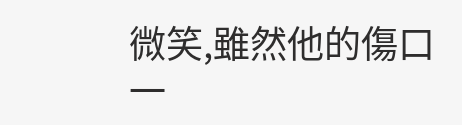微笑,雖然他的傷口一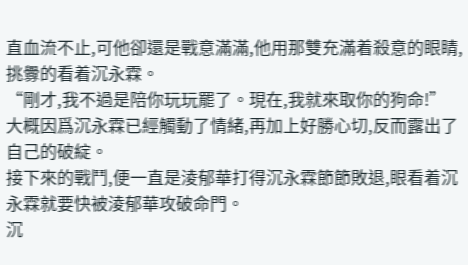直血流不止,可他卻還是戰意滿滿,他用那雙充滿着殺意的眼睛,挑釁的看着沉永霖。
“剛才,我不過是陪你玩玩罷了。現在,我就來取你的狗命!”
大概因爲沉永霖已經觸動了情緒,再加上好勝心切,反而露出了自己的破綻。
接下來的戰鬥,便一直是淩郁華打得沉永霖節節敗退,眼看着沉永霖就要快被淩郁華攻破命門。
沉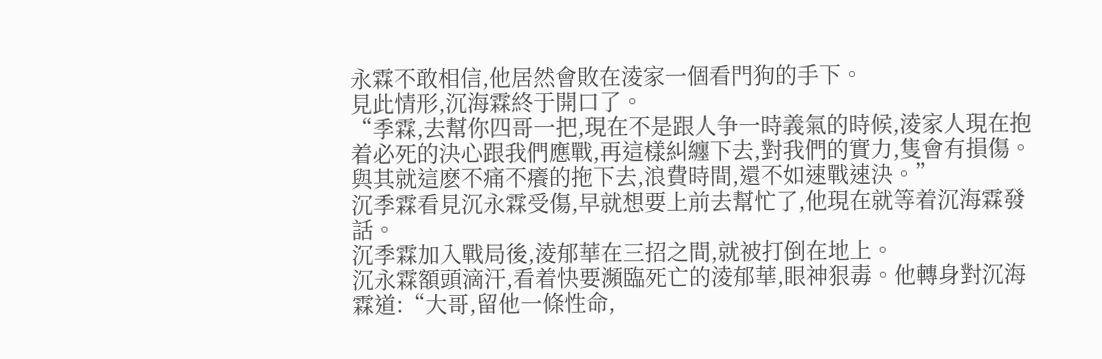永霖不敢相信,他居然會敗在淩家一個看門狗的手下。
見此情形,沉海霖終于開口了。
“季霖,去幫你四哥一把,現在不是跟人争一時義氣的時候,淩家人現在抱着必死的決心跟我們應戰,再這樣糾纏下去,對我們的實力,隻會有損傷。與其就這麽不痛不癢的拖下去,浪費時間,還不如速戰速決。”
沉季霖看見沉永霖受傷,早就想要上前去幫忙了,他現在就等着沉海霖發話。
沉季霖加入戰局後,淩郁華在三招之間,就被打倒在地上。
沉永霖額頭滴汗,看着快要瀕臨死亡的淩郁華,眼神狠毒。他轉身對沉海霖道:“大哥,留他一條性命,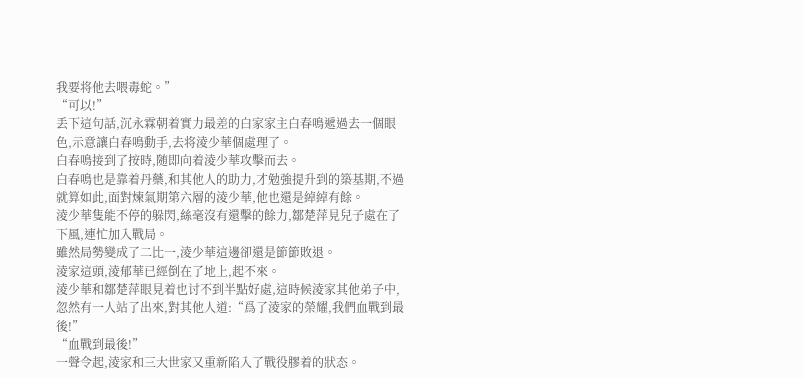我要将他去喂毒蛇。”
“可以!”
丢下這句話,沉永霖朝着實力最差的白家家主白春鳴遞過去一個眼色,示意讓白春鳴動手,去将淩少華個處理了。
白春鳴接到了按時,随即向着淩少華攻擊而去。
白春鳴也是靠着丹藥,和其他人的助力,才勉強提升到的築基期,不過就算如此,面對煉氣期第六層的淩少華,他也還是綽綽有餘。
淩少華隻能不停的躲閃,絲毫沒有還擊的餘力,鄒楚萍見兒子處在了下風,連忙加入戰局。
雖然局勢變成了二比一,淩少華這邊卻還是節節敗退。
淩家這頭,淩郁華已經倒在了地上,起不來。
淩少華和鄒楚萍眼見着也讨不到半點好處,這時候淩家其他弟子中,忽然有一人站了出來,對其他人道:“爲了淩家的榮耀,我們血戰到最後!”
“血戰到最後!”
一聲令起,淩家和三大世家又重新陷入了戰役膠着的狀态。